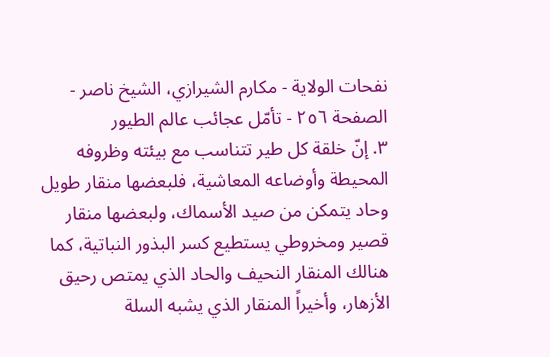نفحات الولاية - مكارم الشيرازي، الشيخ ناصر - الصفحة ٢٥٦ - تأمّل عجائب عالم الطيور
٣. إنّ خلقة كل طير تتناسب مع بيئته وظروفه المحيطة وأوضاعه المعاشية، فلبعضها منقار طويل وحاد يتمكن من صيد الأسماك، ولبعضها منقار قصير ومخروطي يستطيع كسر البذور النباتية، كما هنالك المنقار النحيف والحاد الذي يمتص رحيق الأزهار، وأخيراً المنقار الذي يشبه السلة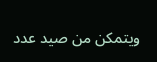ويتمكن من صيد عدد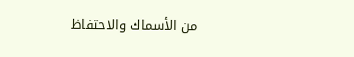من الأسماك والاحتفاظ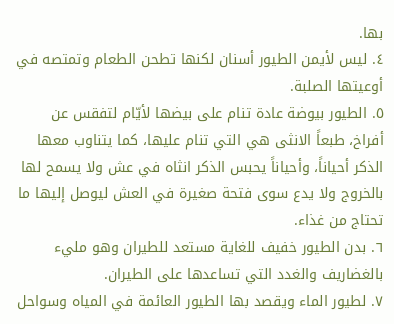بها.
٤. ليس لأيمن الطيور أسنان لكنها تطحن الطعام وتمتصه في أوعيتها الصلبة.
٥. الطيور بيوضة عادة تنام على بيضها لأيّام لتفقس عن أفراخ، طبعاً الانثى هي التي تنام عليها، كما يتناوب معها الذكر أحياناً، وأحياناً يحبس الذكر انثاه في عش ولا يسمح لها بالخروج ولا يدع سوى فتحة صغيرة في العش ليوصل إليها ما تحتاج من غذاء.
٦. بدن الطيور خفيف للغاية مستعد للطيران وهو مليء بالغضاريف والغدد التي تساعدها على الطيران.
٧. لطيور الماء ويقصد بها الطيور العائمة في المياه وسواحل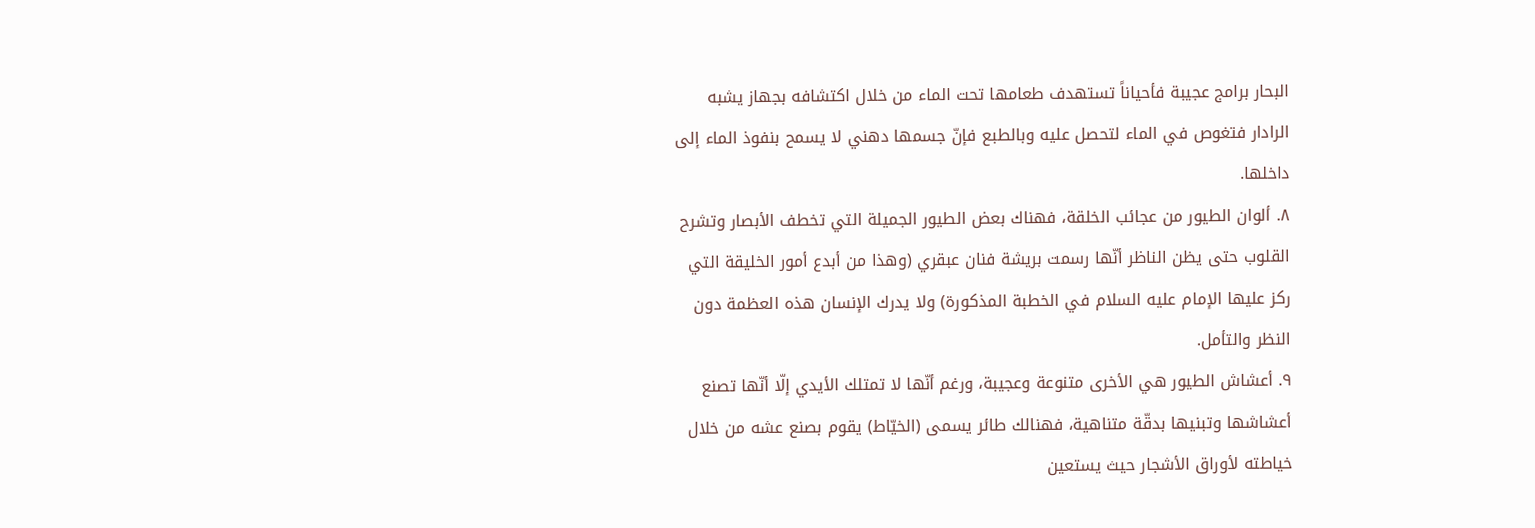البحار برامج عجيبة فأحياناً تستهدف طعامها تحت الماء من خلال اكتشافه بجهاز يشبه الرادار فتغوص في الماء لتحصل عليه وبالطبع فإنّ جسمها دهني لا يسمح بنفوذ الماء إلى داخلها.
٨. ألوان الطيور من عجائب الخلقة، فهناك بعض الطيور الجميلة التي تخطف الأبصار وتشرح القلوب حتى يظن الناظر أنّها رسمت بريشة فنان عبقري (وهذا من أبدع أمور الخليقة التي ركز عليها الإمام عليه السلام في الخطبة المذكورة) ولا يدرك الإنسان هذه العظمة دون النظر والتأمل.
٩. أعشاش الطيور هي الأخرى متنوعة وعجيبة، ورغم أنّها لا تمتلك الأيدي إلّا أنّها تصنع أعشاشها وتبنيها بدقّة متناهية، فهنالك طائر يسمى (الخيّاط) يقوم بصنع عشه من خلال خياطته لأوراق الأشجار حيث يستعين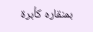بمنقاره كأبرة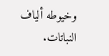وخيوطه ألياف النباتات.